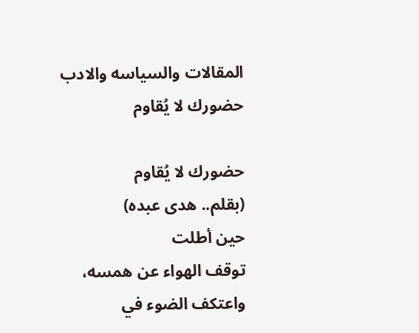المقالات والسياسه والادب
حضورك لا يُقاوم

حضورك لا يُقاوم
(بقلم.. هدى عبده)
حين أطلت
توقف الهواء عن همسه،
واعتكف الضوء في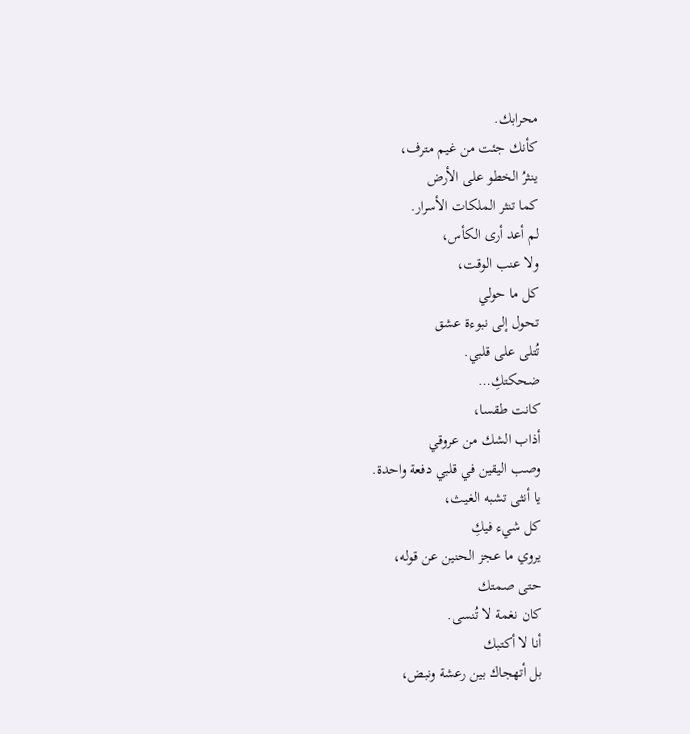محرابك.
كأنك جئت من غيم مترف،
ينثرُ الخطو على الأرض
كما تنثر الملكات الأسرار.
لم أعد أرى الكأس،
ولا عنب الوقت،
كل ما حولي
تحول إلى نبوءة عشق
تُتلى على قلبي.
ضحكتكِ…
كانت طقسا،
أذاب الشك من عروقي
وصب اليقين في قلبي دفعة واحدة.
يا أنثى تشبه الغيث،
كل شيء فيكِ
يروي ما عجز الحنين عن قوله،
حتى صمتك
كان نغمة لا تُنسى.
أنا لا أكتبك
بل أتهجاك بين رعشة ونبض،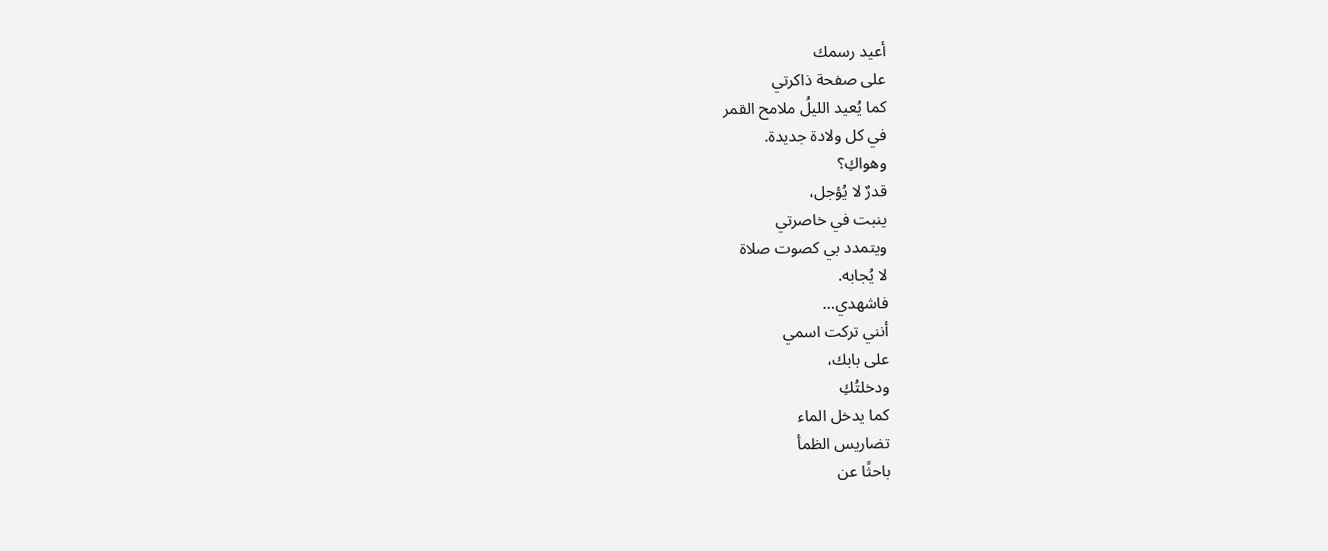أعيد رسمك
على صفحة ذاكرتي
كما يُعيد الليلُ ملامح القمر
في كل ولادة جديدة.
وهواكِ؟
قدرٌ لا يُؤجل،
ينبت في خاصرتي
ويتمدد بي كصوت صلاة
لا يُجابه.
فاشهدي…
أنني تركت اسمي
على بابك،
ودخلتُكِ
كما يدخل الماء
تضاريس الظمأ
باحثًا عن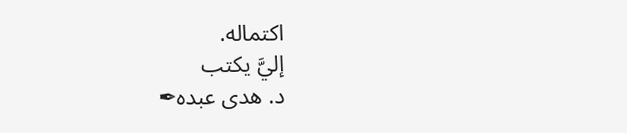اكتماله.
إليَّ يكتب
د. هدى عبده✒